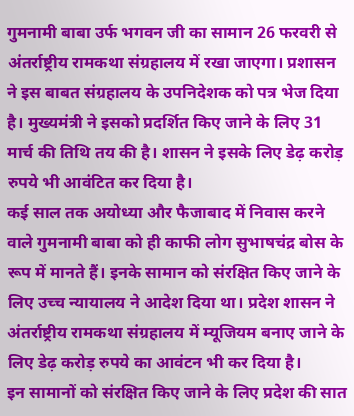गुमनामी बाबा उर्फ भगवन जी का सामान 26 फरवरी से अंतर्राष्ट्रीय रामकथा संग्रहालय में रखा जाएगा। प्रशासन ने इस बाबत संग्रहालय के उपनिदेशक को पत्र भेज दिया है। मुख्यमंत्री ने इसको प्रदर्शित किए जाने के लिए 31 मार्च की तिथि तय की है। शासन ने इसके लिए डेढ़ करोड़ रुपये भी आवंटित कर दिया है।
कई साल तक अयोध्या और फैजाबाद में निवास करने वाले गुमनामी बाबा को ही काफी लोग सुभाषचंद्र बोस के रूप में मानते हैं। इनके सामान को संरक्षित किए जाने के लिए उच्च न्यायालय ने आदेश दिया था। प्रदेश शासन ने अंतर्राष्ट्रीय रामकथा संग्रहालय में म्यूजियम बनाए जाने के लिए डेढ़ करोड़ रुपये का आवंटन भी कर दिया है।
इन सामानों को संरक्षित किए जाने के लिए प्रदेश की सात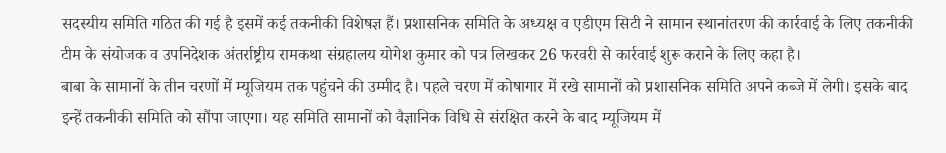सदस्यीय समिति गठित की गई है इसमें कई तकनीकी विशेषज्ञ हैं। प्रशासनिक समिति के अध्यक्ष व एडीएम सिटी ने सामान स्थानांतरण की कार्रवाई के लिए तकनीकी टीम के संयोजक व उपनिदेशक अंतर्राष्ट्रीय रामकथा संग्रहालय योगेश कुमार को पत्र लिखकर 26 फरवरी से कार्रवाई शुरू कराने के लिए कहा है।
बाबा के सामानों के तीन चरणों में म्यूजियम तक पहुंचने की उम्मीद है। पहले चरण में कोषागार में रखे सामानों को प्रशासनिक समिति अपने कब्जे में लेगी। इसके बाद इन्हें तकनीकी समिति को सौंपा जाएगा। यह समिति सामानों को वैज्ञानिक विधि से संरक्षित करने के बाद म्यूजियम में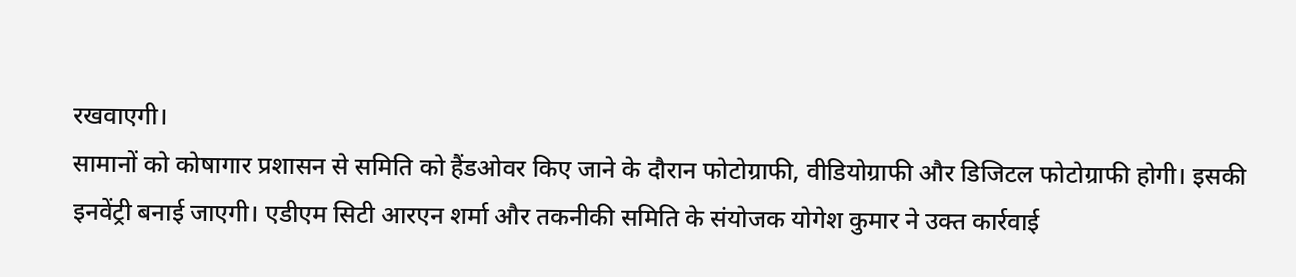रखवाएगी।
सामानों को कोषागार प्रशासन से समिति को हैंडओवर किए जाने के दौरान फोटोग्राफी, वीडियोग्राफी और डिजिटल फोटोग्राफी होगी। इसकी इनवेंट्री बनाई जाएगी। एडीएम सिटी आरएन शर्मा और तकनीकी समिति के संयोजक योगेश कुमार ने उक्त कार्रवाई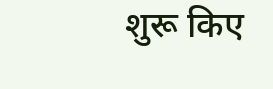शुरू किए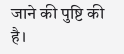जाने की पुष्टि की है।